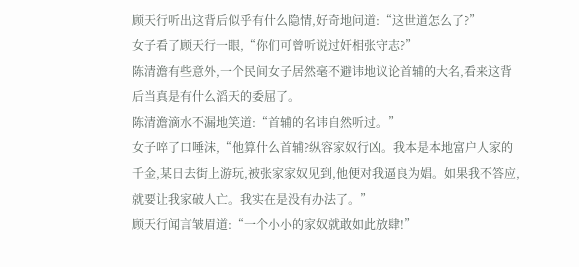顾天行听出这背后似乎有什么隐情,好奇地问道:“这世道怎么了?”
女子看了顾天行一眼,“你们可曾听说过奸相张守志?”
陈清澹有些意外,一个民间女子居然毫不避讳地议论首辅的大名,看来这背后当真是有什么滔天的委屈了。
陈清澹滴水不漏地笑道:“首辅的名讳自然听过。”
女子啐了口唾沫,“他算什么首辅?纵容家奴行凶。我本是本地富户人家的千金,某日去街上游玩,被张家家奴见到,他便对我逼良为娼。如果我不答应,就要让我家破人亡。我实在是没有办法了。”
顾天行闻言皱眉道:“一个小小的家奴就敢如此放肆!”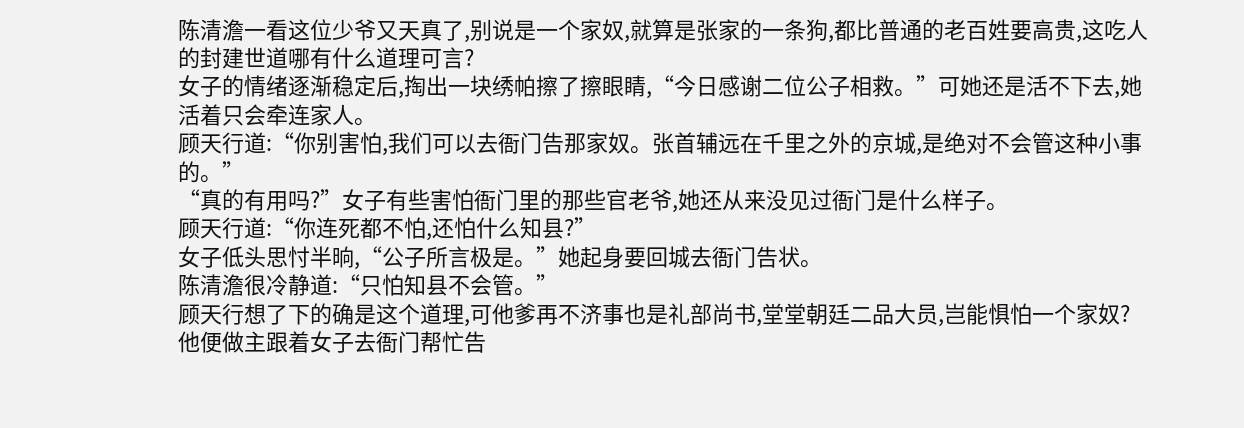陈清澹一看这位少爷又天真了,别说是一个家奴,就算是张家的一条狗,都比普通的老百姓要高贵,这吃人的封建世道哪有什么道理可言?
女子的情绪逐渐稳定后,掏出一块绣帕擦了擦眼睛,“今日感谢二位公子相救。”可她还是活不下去,她活着只会牵连家人。
顾天行道:“你别害怕,我们可以去衙门告那家奴。张首辅远在千里之外的京城,是绝对不会管这种小事的。”
“真的有用吗?”女子有些害怕衙门里的那些官老爷,她还从来没见过衙门是什么样子。
顾天行道:“你连死都不怕,还怕什么知县?”
女子低头思忖半晌,“公子所言极是。”她起身要回城去衙门告状。
陈清澹很冷静道:“只怕知县不会管。”
顾天行想了下的确是这个道理,可他爹再不济事也是礼部尚书,堂堂朝廷二品大员,岂能惧怕一个家奴?他便做主跟着女子去衙门帮忙告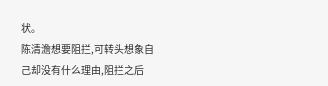状。
陈清澹想要阻拦,可转头想象自己却没有什么理由,阻拦之后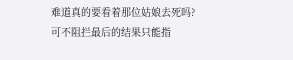难道真的要看着那位姑娘去死吗?可不阻拦最后的结果只能指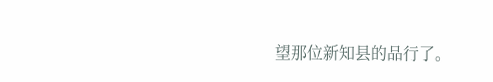望那位新知县的品行了。